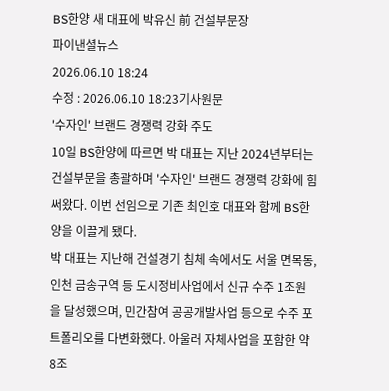BS한양 새 대표에 박유신 前 건설부문장
파이낸셜뉴스
2026.06.10 18:24
수정 : 2026.06.10 18:23기사원문
'수자인' 브랜드 경쟁력 강화 주도
10일 BS한양에 따르면 박 대표는 지난 2024년부터는 건설부문을 총괄하며 '수자인' 브랜드 경쟁력 강화에 힘써왔다. 이번 선임으로 기존 최인호 대표와 함께 BS한양을 이끌게 됐다.
박 대표는 지난해 건설경기 침체 속에서도 서울 면목동, 인천 금송구역 등 도시정비사업에서 신규 수주 1조원을 달성했으며, 민간참여 공공개발사업 등으로 수주 포트폴리오를 다변화했다. 아울러 자체사업을 포함한 약 8조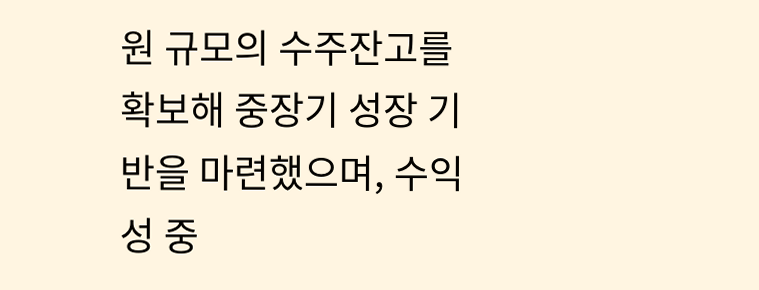원 규모의 수주잔고를 확보해 중장기 성장 기반을 마련했으며, 수익성 중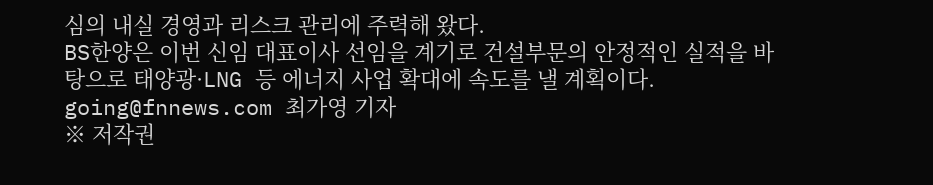심의 내실 경영과 리스크 관리에 주력해 왔다.
BS한양은 이번 신임 대표이사 선임을 계기로 건설부문의 안정적인 실적을 바탕으로 태양광·LNG 등 에너지 사업 확대에 속도를 낼 계획이다.
going@fnnews.com 최가영 기자
※ 저작권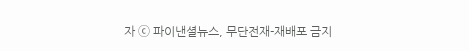자 ⓒ 파이낸셜뉴스, 무단전재-재배포 금지